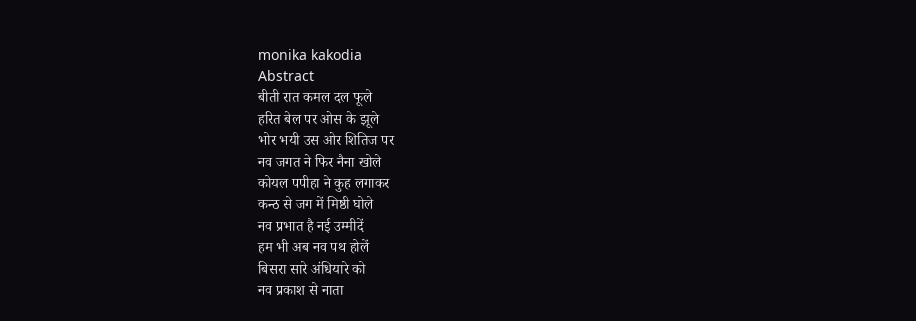monika kakodia
Abstract
बीती रात कमल दल फूले
हरित बेल पर ओस के झूले
भोर भयी उस ओर शितिज पर
नव जगत ने फिर नैना खोले
कोयल पपीहा ने कुह लगाकर
कन्ठ से जग में मिष्ठी घोले
नव प्रभात है नई उम्मीदें
हम भी अब नव पथ होलें
बिसरा सारे अंधियारे को
नव प्रकाश से नाता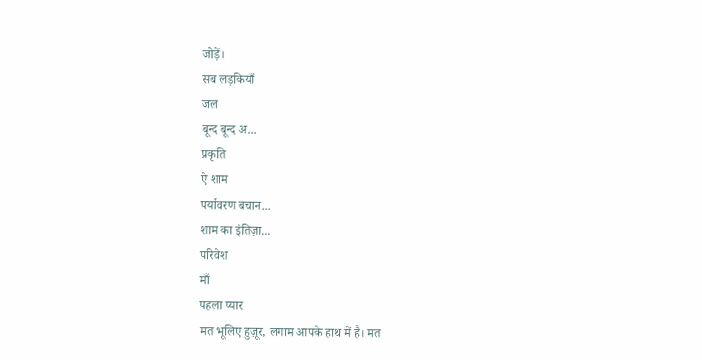जोड़ें।
सब लड़कियाँ
जल
बून्द बून्द अ...
प्रकृति
ऐ शाम
पर्यावरण बचान...
शाम का इंतिज़ा...
परिवेश
माँ
पहला प्यार
मत भूलिए हुज़ूर, लगाम आपके हाथ में है। मत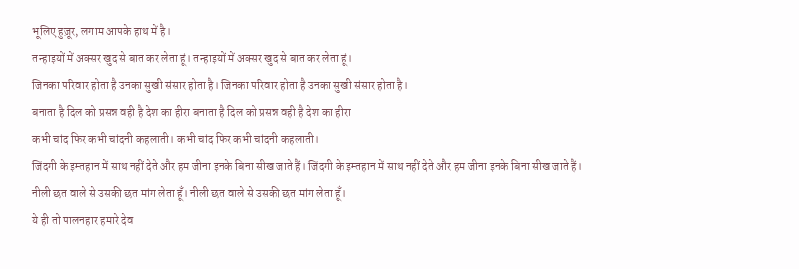भूलिए हुज़ूर, लगाम आपके हाथ में है।
तन्हाइयों में अक्सर खुद से बात कर लेता हूं। तन्हाइयों में अक्सर खुद से बात कर लेता हूं।
जिनका परिवार होता है उनका सुखी संसार होता है। जिनका परिवार होता है उनका सुखी संसार होता है।
बनाता है दिल को प्रसन्न वही है देश का हीरा बनाता है दिल को प्रसन्न वही है देश का हीरा
कभी चांद फिर कभी चांदनी कहलाती। कभी चांद फिर कभी चांदनी कहलाती।
जिंदगी के इम्तहान में साथ नहीं देते और हम जीना इनके बिना सीख जाते हैं। जिंदगी के इम्तहान में साथ नहीं देते और हम जीना इनके बिना सीख जाते हैं।
नीली छत वाले से उसकी छत मांग लेता हूँ। नीली छत वाले से उसकी छत मांग लेता हूँ।
ये ही तो पालनहार हमारे देव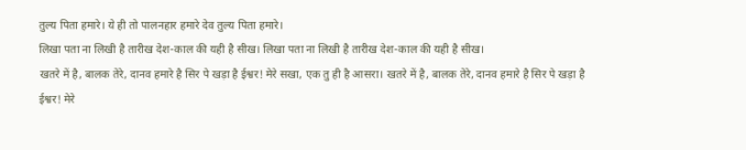तुल्य पिता हमारे। ये ही तो पालनहार हमारे देव तुल्य पिता हमारे।
लिखा पता ना लिखी है तारीख देश-काल की यही है सीख। लिखा पता ना लिखी है तारीख देश-काल की यही है सीख।
खतरे में है, बालक तेरे, दानव हमारे है सिर पे खड़ा है ईश्वर! मेरे सखा, एक तु ही है आसरा। खतरे में है, बालक तेरे, दानव हमारे है सिर पे खड़ा है ईश्वर! मेरे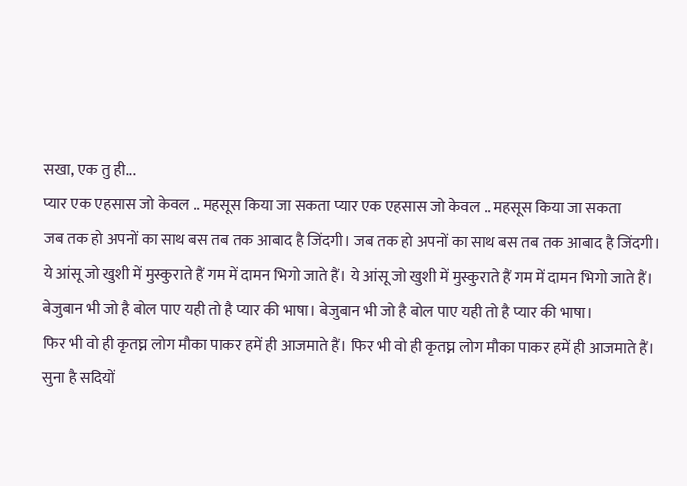सखा, एक तु ही...
प्यार एक एहसास जो केवल .. महसूस किया जा सकता प्यार एक एहसास जो केवल .. महसूस किया जा सकता
जब तक हो अपनों का साथ बस तब तक आबाद है जिंदगी। जब तक हो अपनों का साथ बस तब तक आबाद है जिंदगी।
ये आंसू जो खुशी में मुस्कुराते हैं गम में दामन भिगो जाते हैं। ये आंसू जो खुशी में मुस्कुराते हैं गम में दामन भिगो जाते हैं।
बेजुबान भी जो है बोल पाए यही तो है प्यार की भाषा। बेजुबान भी जो है बोल पाए यही तो है प्यार की भाषा।
फिर भी वो ही कृतघ्न लोग मौका पाकर हमें ही आजमाते हैं। फिर भी वो ही कृतघ्न लोग मौका पाकर हमें ही आजमाते हैं।
सुना है सदियों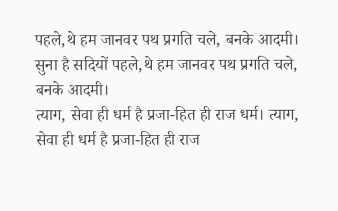पहले,थे हम जानवर पथ प्रगति चले, बनके आदमी। सुना है सदियों पहले,थे हम जानवर पथ प्रगति चले, बनके आदमी।
त्याग, सेवा ही धर्म है प्रजा-हित ही राज धर्म। त्याग, सेवा ही धर्म है प्रजा-हित ही राज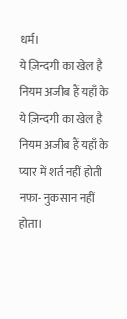धर्म।
ये ज़िन्दगी का खेल है नियम अजीब हैं यहाँ के ये ज़िन्दगी का खेल है नियम अजीब हैं यहाँ के
प्यार में शर्त नहीं होती नफा- नुकसान नहीं होता।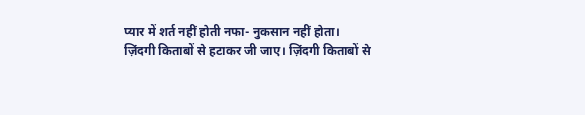प्यार में शर्त नहीं होती नफा- नुकसान नहीं होता।
ज़िंदगी किताबों से हटाकर जी जाए। ज़िंदगी किताबों से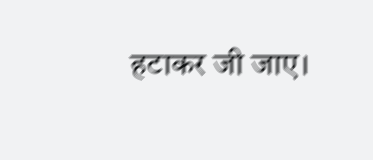हटाकर जी जाए।